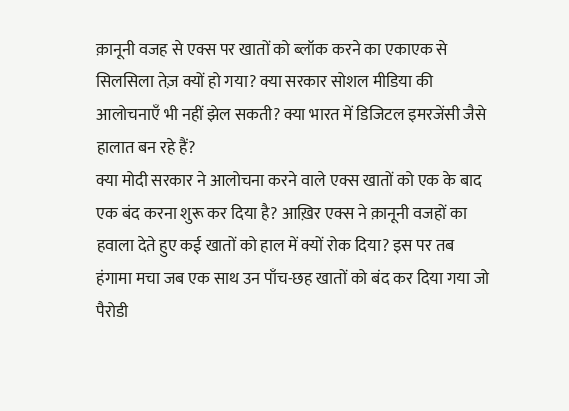क़ानूनी वजह से एक्स पर खातों को ब्लॉक करने का एकाएक से सिलसिला तेज़ क्यों हो गया? क्या सरकार सोशल मीडिया की आलोचनाएँ भी नहीं झेल सकती? क्या भारत में डिजिटल इमरजेंसी जैसे हालात बन रहे हैं?
क्या मोदी सरकार ने आलोचना करने वाले एक्स खातों को एक के बाद एक बंद करना शुरू कर दिया है? आख़िर एक्स ने क़ानूनी वजहों का हवाला देते हुए कई खातों को हाल में क्यों रोक दिया? इस पर तब हंगामा मचा जब एक साथ उन पाँच-छह खातों को बंद कर दिया गया जो पैरोडी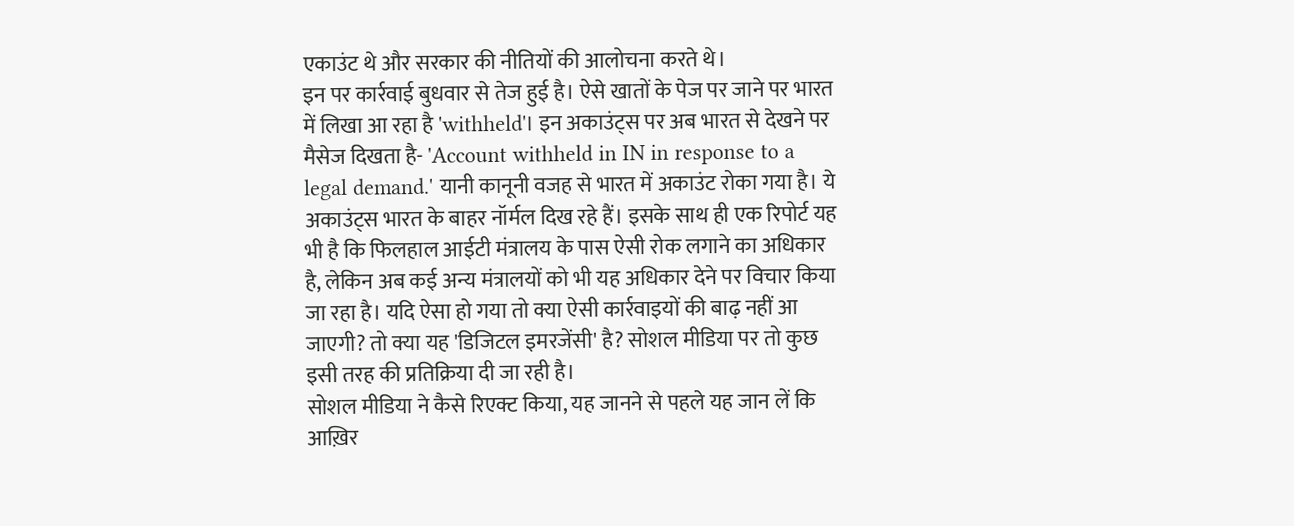एकाउंट थे और सरकार की नीतियों की आलोचना करते थे।
इन पर कार्रवाई बुधवार से तेज हुई है। ऐसे खातों के पेज पर जाने पर भारत में लिखा आ रहा है 'withheld'। इन अकाउंट्स पर अब भारत से देखने पर मैसेज दिखता है- 'Account withheld in IN in response to a legal demand.' यानी कानूनी वजह से भारत में अकाउंट रोका गया है। ये अकाउंट्स भारत के बाहर नॉर्मल दिख रहे हैं। इसके साथ ही एक रिपोर्ट यह भी है कि फिलहाल आईटी मंत्रालय के पास ऐसी रोक लगाने का अधिकार है, लेकिन अब कई अन्य मंत्रालयों को भी यह अधिकार देने पर विचार किया जा रहा है। यदि ऐसा हो गया तो क्या ऐसी कार्रवाइयों की बाढ़ नहीं आ जाएगी? तो क्या यह 'डिजिटल इमरजेंसी' है? सोशल मीडिया पर तो कुछ इसी तरह की प्रतिक्रिया दी जा रही है।
सोशल मीडिया ने कैसे रिएक्ट किया, यह जानने से पहले यह जान लें कि आख़िर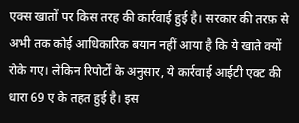एक्स खातों पर किस तरह की कार्रवाई हुई है। सरकार की तरफ़ से अभी तक कोई आधिकारिक बयान नहीं आया है कि ये खाते क्यों रोके गए। लेकिन रिपोर्टों के अनुसार, ये कार्रवाई आईटी एक्ट की धारा 69 ए के तहत हुई है। इस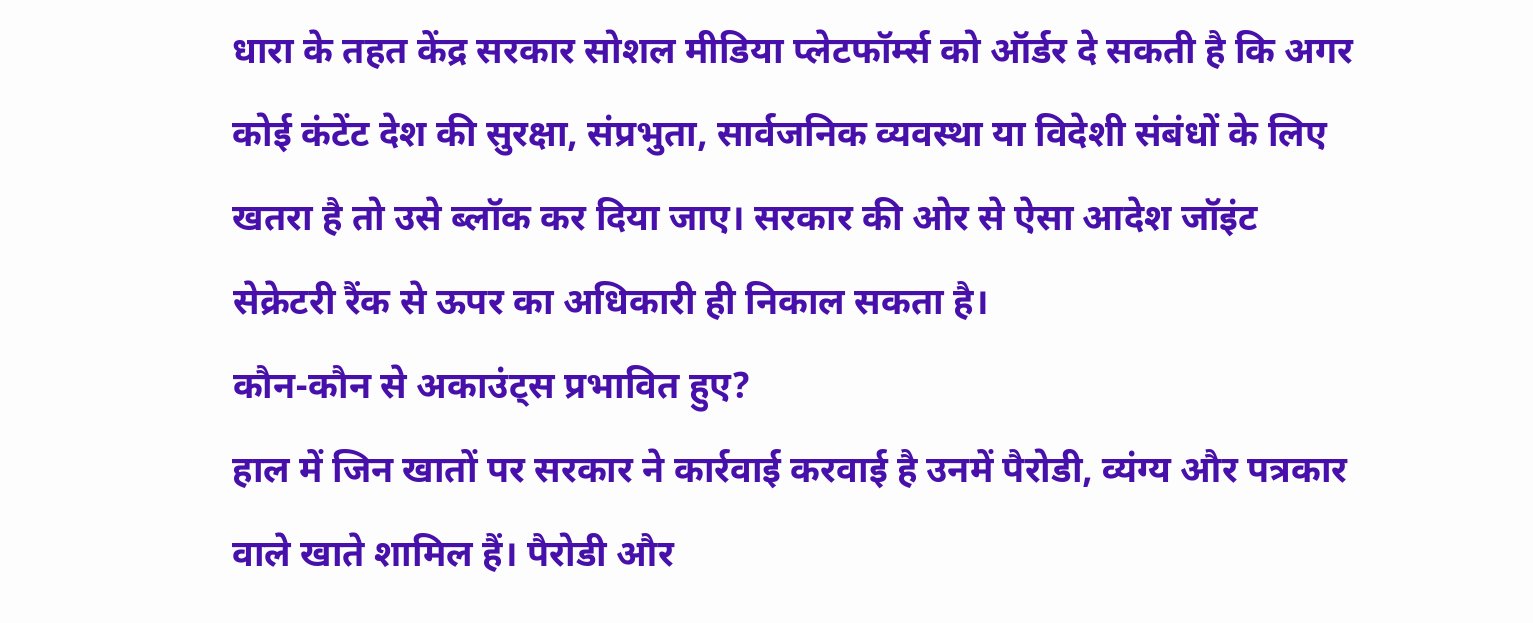धारा के तहत केंद्र सरकार सोशल मीडिया प्लेटफॉर्म्स को ऑर्डर दे सकती है कि अगर कोई कंटेंट देश की सुरक्षा, संप्रभुता, सार्वजनिक व्यवस्था या विदेशी संबंधों के लिए खतरा है तो उसे ब्लॉक कर दिया जाए। सरकार की ओर से ऐसा आदेश जॉइंट सेक्रेटरी रैंक से ऊपर का अधिकारी ही निकाल सकता है।
कौन-कौन से अकाउंट्स प्रभावित हुए?
हाल में जिन खातों पर सरकार ने कार्रवाई करवाई है उनमें पैरोडी, व्यंग्य और पत्रकार वाले खाते शामिल हैं। पैरोडी और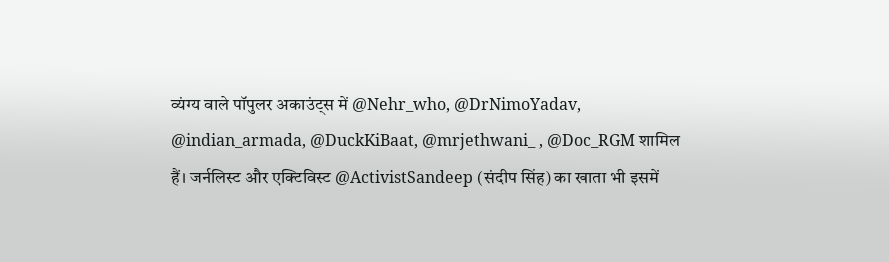व्यंग्य वाले पॉपुलर अकाउंट्स में @Nehr_who, @DrNimoYadav, @indian_armada, @DuckKiBaat, @mrjethwani_ , @Doc_RGM शामिल हैं। जर्नलिस्ट और एक्टिविस्ट @ActivistSandeep (संदीप सिंह) का खाता भी इसमें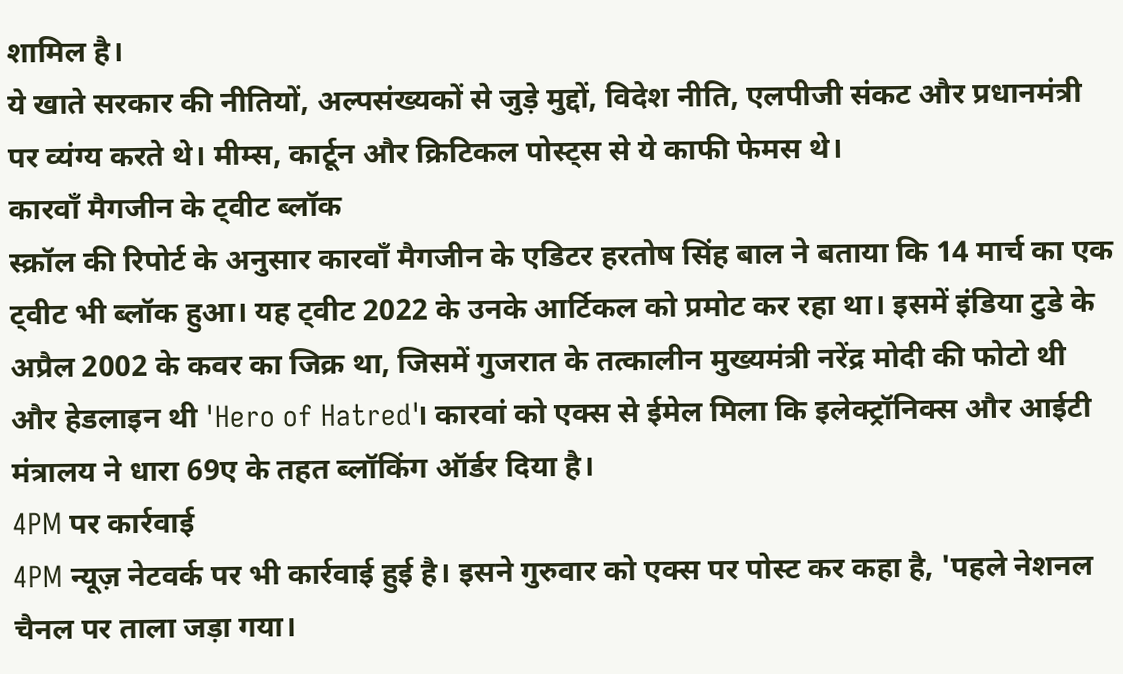शामिल है।
ये खाते सरकार की नीतियों, अल्पसंख्यकों से जुड़े मुद्दों, विदेश नीति, एलपीजी संकट और प्रधानमंत्री पर व्यंग्य करते थे। मीम्स, कार्टून और क्रिटिकल पोस्ट्स से ये काफी फेमस थे।
कारवाँ मैगजीन के ट्वीट ब्लॉक
स्क्रॉल की रिपोर्ट के अनुसार कारवाँ मैगजीन के एडिटर हरतोष सिंह बाल ने बताया कि 14 मार्च का एक ट्वीट भी ब्लॉक हुआ। यह ट्वीट 2022 के उनके आर्टिकल को प्रमोट कर रहा था। इसमें इंडिया टुडे के अप्रैल 2002 के कवर का जिक्र था, जिसमें गुजरात के तत्कालीन मुख्यमंत्री नरेंद्र मोदी की फोटो थी और हेडलाइन थी 'Hero of Hatred'। कारवां को एक्स से ईमेल मिला कि इलेक्ट्रॉनिक्स और आईटी मंत्रालय ने धारा 69ए के तहत ब्लॉकिंग ऑर्डर दिया है।
4PM पर कार्रवाई
4PM न्यूज़ नेटवर्क पर भी कार्रवाई हुई है। इसने गुरुवार को एक्स पर पोस्ट कर कहा है, 'पहले नेशनल चैनल पर ताला जड़ा गया।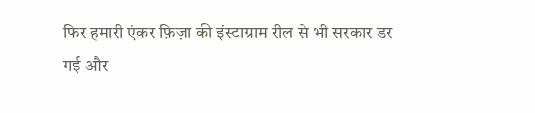फिर हमारी एंकर फ़िज़ा की इंस्टाग्राम रील से भी सरकार डर गई और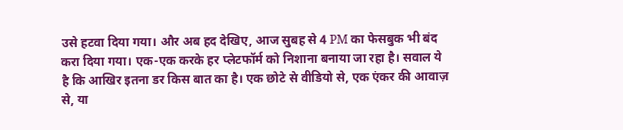उसे हटवा दिया गया। और अब हद देखिए, आज सुबह से 4 PM का फेसबुक भी बंद करा दिया गया। एक-एक करके हर प्लेटफॉर्म को निशाना बनाया जा रहा है। सवाल ये है कि आखिर इतना डर किस बात का है। एक छोटे से वीडियो से, एक एंकर की आवाज़ से, या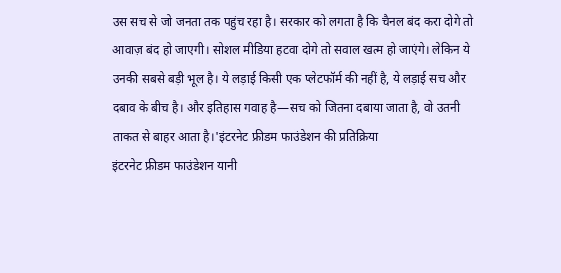उस सच से जो जनता तक पहुंच रहा है। सरकार को लगता है कि चैनल बंद करा दोगे तो आवाज़ बंद हो जाएगी। सोशल मीडिया हटवा दोगे तो सवाल खत्म हो जाएंगे। लेकिन ये उनकी सबसे बड़ी भूल है। ये लड़ाई किसी एक प्लेटफॉर्म की नहीं है, ये लड़ाई सच और दबाव के बीच है। और इतिहास गवाह है—सच को जितना दबाया जाता है, वो उतनी ताकत से बाहर आता है।'इंटरनेट फ्रीडम फाउंडेशन की प्रतिक्रिया
इंटरनेट फ्रीडम फाउंडेशन यानी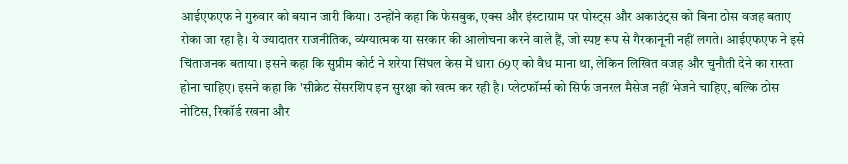आईएफएफ ने गुरुवार को बयान जारी किया। उन्होंने कहा कि फेसबुक, एक्स और इंस्टाग्राम पर पोस्ट्स और अकाउंट्स को बिना ठोस वजह बताए रोका जा रहा है। ये ज्यादातर राजनीतिक, व्यंग्यात्मक या सरकार की आलोचना करने वाले हैं, जो स्पष्ट रूप से गैरकानूनी नहीं लगते। आईएफएफ ने इसे चिंताजनक बताया। इसने कहा कि सुप्रीम कोर्ट ने शरेया सिंघल केस में धारा 69ए को वैध माना था, लेकिन लिखित वजह और चुनौती देने का रास्ता होना चाहिए। इसने कहा कि 'सीक्रेट सेंसरशिप इन सुरक्षा को खत्म कर रही है। प्लेटफॉर्म्स को सिर्फ जनरल मैसेज नहीं भेजने चाहिए, बल्कि ठोस नोटिस, रिकॉर्ड रखना और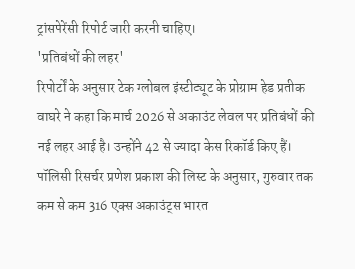ट्रांसपेरेंसी रिपोर्ट जारी करनी चाहिए।
'प्रतिबंधों की लहर'
रिपोर्टों के अनुसार टेक ग्लोबल इंस्टीट्यूट के प्रोग्राम हेड प्रतीक वाघरे ने कहा कि मार्च 2026 से अकाउंट लेवल पर प्रतिबंधों की नई लहर आई है। उन्होंने 42 से ज्यादा केस रिकॉर्ड किए हैं। पॉलिसी रिसर्चर प्रणेश प्रकाश की लिस्ट के अनुसार, गुरुवार तक कम से कम 316 एक्स अकाउंट्स भारत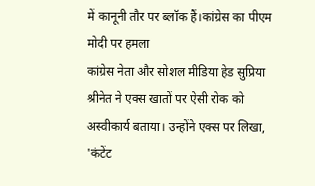में कानूनी तौर पर ब्लॉक हैं।कांग्रेस का पीएम मोदी पर हमला
कांग्रेस नेता और सोशल मीडिया हेड सुप्रिया श्रीनेत ने एक्स खातों पर ऐसी रोक को अस्वीकार्य बताया। उन्होंने एक्स पर लिखा, 'कंटेंट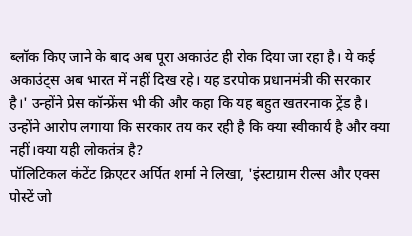ब्लॉक किए जाने के बाद अब पूरा अकाउंट ही रोक दिया जा रहा है। ये कई अकाउंट्स अब भारत में नहीं दिख रहे। यह डरपोक प्रधानमंत्री की सरकार है।' उन्होंने प्रेस कॉन्फ्रेंस भी की और कहा कि यह बहुत खतरनाक ट्रेंड है। उन्होंने आरोप लगाया कि सरकार तय कर रही है कि क्या स्वीकार्य है और क्या नहीं।क्या यही लोकतंत्र है?
पॉलिटिकल कंटेंट क्रिएटर अर्पित शर्मा ने लिखा, 'इंस्टाग्राम रील्स और एक्स पोस्टें जो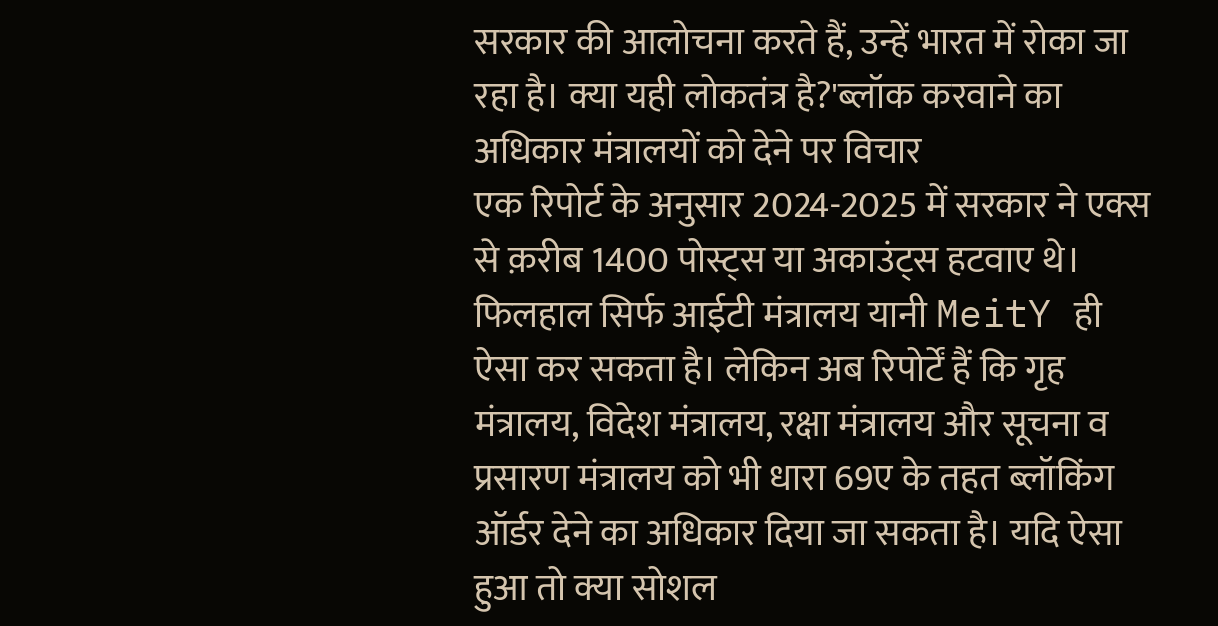सरकार की आलोचना करते हैं, उन्हें भारत में रोका जा रहा है। क्या यही लोकतंत्र है?'ब्लॉक करवाने का अधिकार मंत्रालयों को देने पर विचार
एक रिपोर्ट के अनुसार 2024-2025 में सरकार ने एक्स से क़रीब 1400 पोस्ट्स या अकाउंट्स हटवाए थे। फिलहाल सिर्फ आईटी मंत्रालय यानी MeitY ही ऐसा कर सकता है। लेकिन अब रिपोर्टें हैं कि गृह मंत्रालय, विदेश मंत्रालय, रक्षा मंत्रालय और सूचना व प्रसारण मंत्रालय को भी धारा 69ए के तहत ब्लॉकिंग ऑर्डर देने का अधिकार दिया जा सकता है। यदि ऐसा हुआ तो क्या सोशल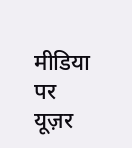मीडिया पर यूज़र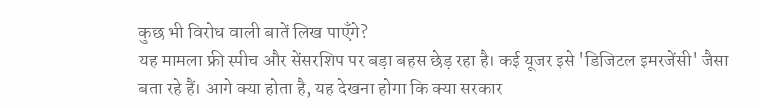कुछ भी विरोध वाली बातें लिख पाएँगे?
यह मामला फ्री स्पीच और सेंसरशिप पर बड़ा बहस छेड़ रहा है। कई यूजर इसे 'डिजिटल इमरजेंसी' जैसा बता रहे हैं। आगे क्या होता है, यह देखना होगा कि क्या सरकार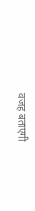वजह बताएगी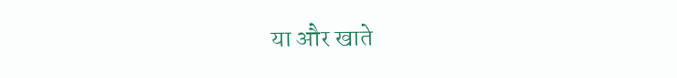या और खाते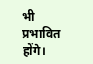भी प्रभावित होंगे।